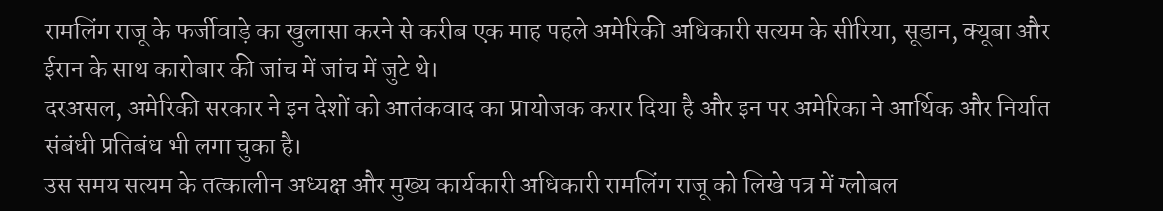रामलिंग राजू के फर्जीवाड़े का खुलासा करने से करीब एक माह पहले अमेरिकी अधिकारी सत्यम के सीरिया, सूडान, क्यूबा और ईरान के साथ कारोबार की जांच में जांच में जुटे थे।
दरअसल, अमेरिकी सरकार ने इन देशों को आतंकवाद का प्रायोजक करार दिया है और इन पर अमेरिका ने आर्थिक और निर्यात संबंधी प्रतिबंध भी लगा चुका है।
उस समय सत्यम के तत्कालीन अध्यक्ष और मुख्य कार्यकारी अधिकारी रामलिंग राजू को लिखे पत्र में ग्लोबल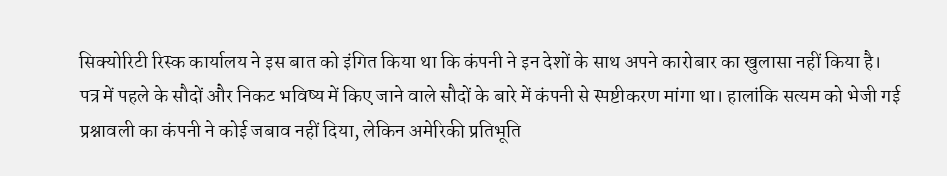सिक्योरिटी रिस्क कार्यालय ने इस बात को इंगित किया था कि कंपनी ने इन देशों के साथ अपने कारोबार का खुलासा नहीं किया है।
पत्र में पहले के सौदों और निकट भविष्य में किए जाने वाले सौदों के बारे में कंपनी से स्पष्टीकरण मांगा था। हालांकि सत्यम को भेजी गई प्रश्नावली का कंपनी ने कोई जबाव नहीं दिया, लेकिन अमेरिकी प्रतिभूति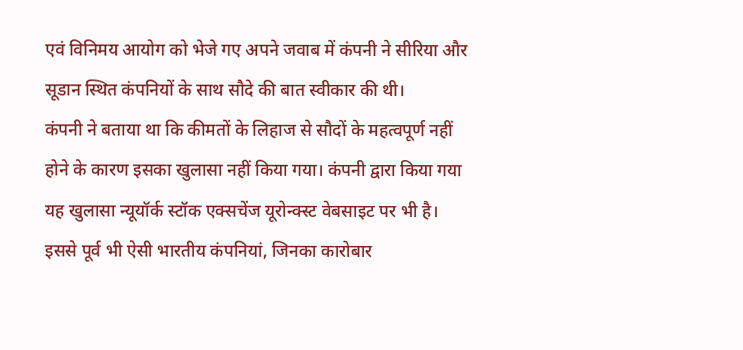एवं विनिमय आयोग को भेजे गए अपने जवाब में कंपनी ने सीरिया और सूडान स्थित कंपनियों के साथ सौदे की बात स्वीकार की थी।
कंपनी ने बताया था कि कीमतों के लिहाज से सौदों के महत्वपूर्ण नहीं होने के कारण इसका खुलासा नहीं किया गया। कंपनी द्वारा किया गया यह खुलासा न्यूयॉर्क स्टॉक एक्सचेंज यूरोन्क्स्ट वेबसाइट पर भी है।
इससे पूर्व भी ऐसी भारतीय कंपनियां, जिनका कारोबार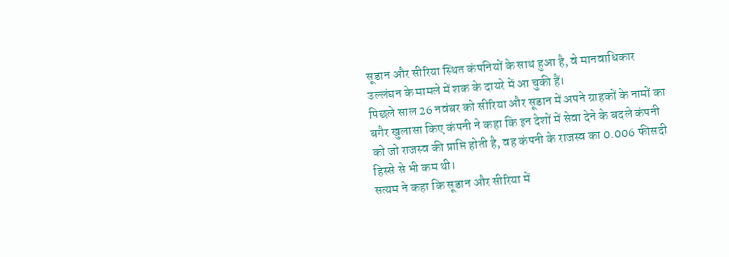सूडान और सीरिया स्थित कंपनियों के साथ हुआ है, वे मानवाधिकार उल्लंघन के मामले में शक के दायरे में आ चुकी हैं।
पिछले साल 26 नवंबर को सीरिया और सूडान में अपने ग्राहकों के नामों का बगैर खुलासा किए कंपनी ने कहा कि इन देशों में सेवा देने के बदले कंपनी को जो राजस्व की प्राप्ति होती है, वह कंपनी के राजस्व का 0.006 फीसदी हिस्से से भी कम थी।
सत्यम ने कहा कि सूडान और सीरिया में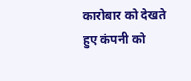कारोबार को देखते हुए कंपनी को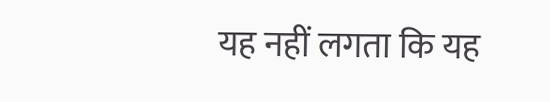यह नहीं लगता कि यह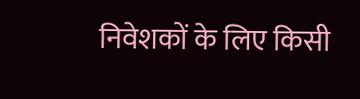निवेशकों के लिए किसी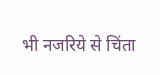भी नजरिये से चिंता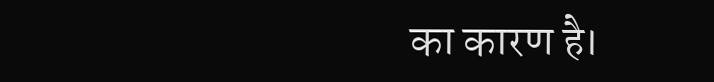का कारण है।